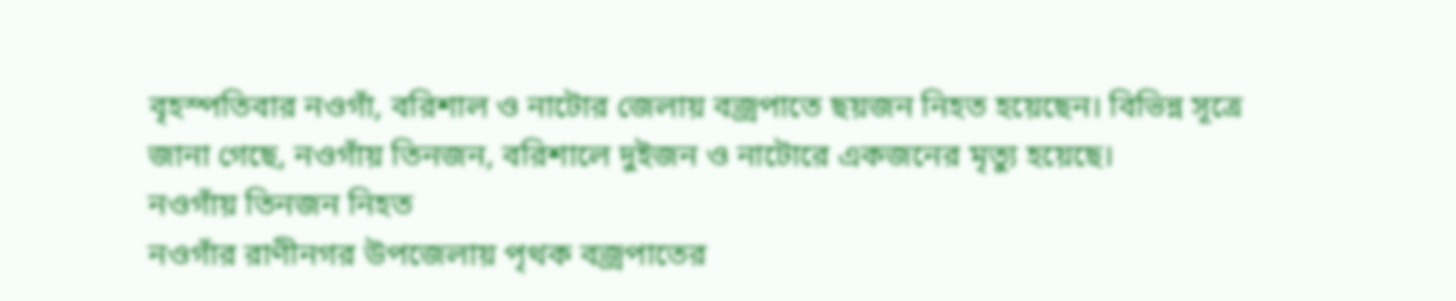বৃহস্পতিবার নওগাঁ, বরিশাল ও নাটোর জেলায় বজ্রপাতে ছয়জন নিহত হয়েছেন। বিভিন্ন সূত্রে জানা গেছে, নওগাঁয় তিনজন, বরিশালে দুইজন ও নাটোরে একজনের মৃত্যু হয়েছে।
নওগাঁয় তিনজন নিহত
নওগাঁর রাণীনগর উপজেলায় পৃথক বজ্রপাতের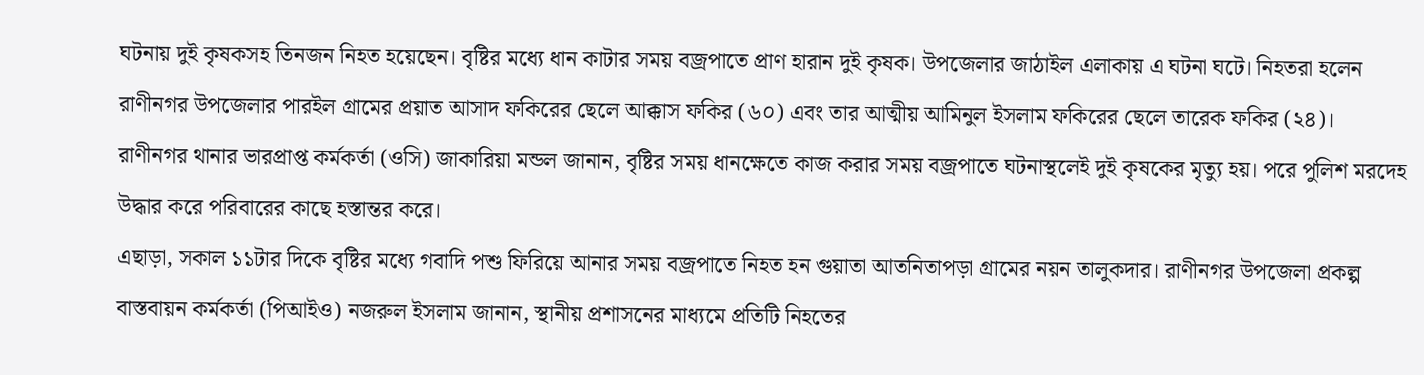ঘটনায় দুই কৃষকসহ তিনজন নিহত হয়েছেন। বৃষ্টির মধ্যে ধান কাটার সময় বজ্রপাতে প্রাণ হারান দুই কৃষক। উপজেলার জাঠাইল এলাকায় এ ঘটনা ঘটে। নিহতরা হলেন রাণীনগর উপজেলার পারইল গ্রামের প্রয়াত আসাদ ফকিরের ছেলে আক্কাস ফকির (৬০) এবং তার আত্মীয় আমিনুল ইসলাম ফকিরের ছেলে তারেক ফকির (২৪)।
রাণীনগর থানার ভারপ্রাপ্ত কর্মকর্তা (ওসি) জাকারিয়া মন্ডল জানান, বৃষ্টির সময় ধানক্ষেতে কাজ করার সময় বজ্রপাতে ঘটনাস্থলেই দুই কৃষকের মৃত্যু হয়। পরে পুলিশ মরদেহ উদ্ধার করে পরিবারের কাছে হস্তান্তর করে।
এছাড়া, সকাল ১১টার দিকে বৃষ্টির মধ্যে গবাদি পশু ফিরিয়ে আনার সময় বজ্রপাতে নিহত হন গুয়াতা আতনিতাপড়া গ্রামের নয়ন তালুকদার। রাণীনগর উপজেলা প্রকল্প বাস্তবায়ন কর্মকর্তা (পিআইও) নজরুল ইসলাম জানান, স্থানীয় প্রশাসনের মাধ্যমে প্রতিটি নিহতের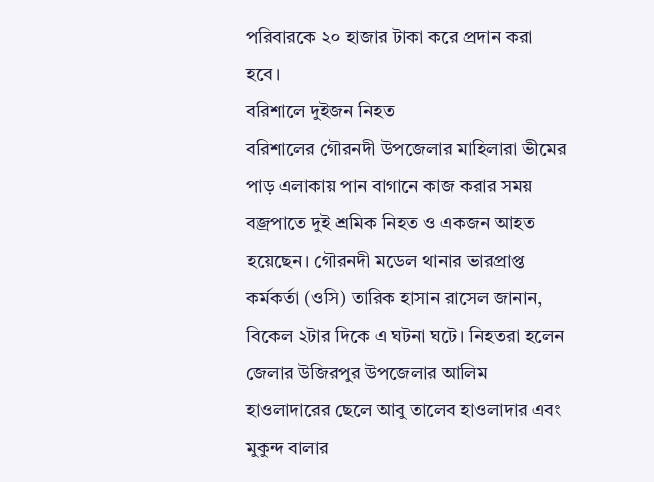পরিবারকে ২০ হাজার টাকা করে প্রদান করা হবে।
বরিশালে দুইজন নিহত
বরিশালের গৌরনদী উপজেলার মাহিলারা ভীমের পাড় এলাকায় পান বাগানে কাজ করার সময় বজ্রপাতে দুই শ্রমিক নিহত ও একজন আহত হয়েছেন। গৌরনদী মডেল থানার ভারপ্রাপ্ত কর্মকর্তা (ওসি) তারিক হাসান রাসেল জানান, বিকেল ২টার দিকে এ ঘটনা ঘটে। নিহতরা হলেন জেলার উজিরপুর উপজেলার আলিম হাওলাদারের ছেলে আবু তালেব হাওলাদার এবং মুকুন্দ বালার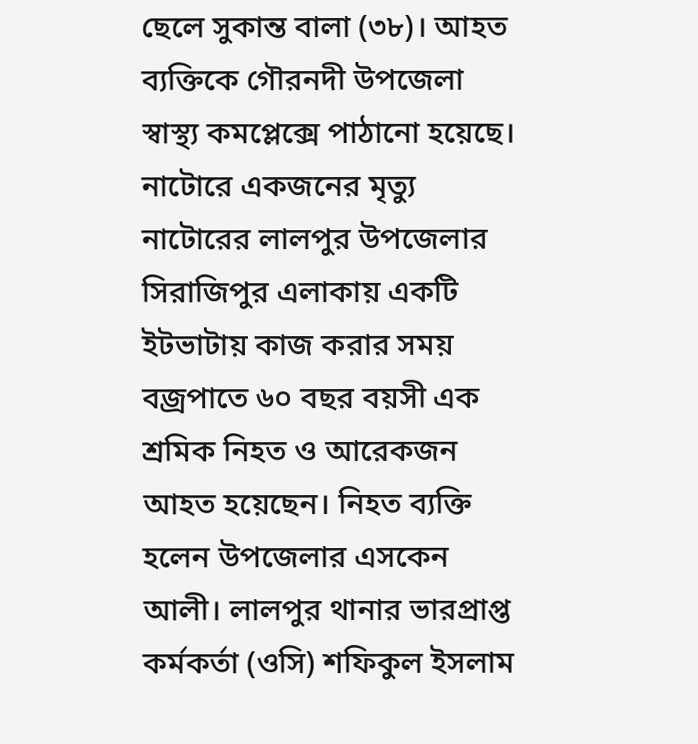ছেলে সুকান্ত বালা (৩৮)। আহত ব্যক্তিকে গৌরনদী উপজেলা স্বাস্থ্য কমপ্লেক্সে পাঠানো হয়েছে।
নাটোরে একজনের মৃত্যু
নাটোরের লালপুর উপজেলার সিরাজিপুর এলাকায় একটি ইটভাটায় কাজ করার সময় বজ্রপাতে ৬০ বছর বয়সী এক শ্রমিক নিহত ও আরেকজন আহত হয়েছেন। নিহত ব্যক্তি হলেন উপজেলার এসকেন আলী। লালপুর থানার ভারপ্রাপ্ত কর্মকর্তা (ওসি) শফিকুল ইসলাম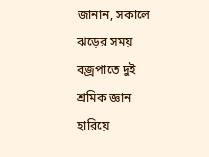জানান, সকালে ঝড়ের সময় বজ্রপাতে দুই শ্রমিক জ্ঞান হারিয়ে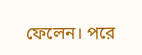ফেলেন। পরে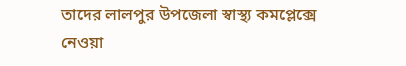তাদের লালপুর উপজেলা স্বাস্থ্য কমপ্লেক্সে নেওয়া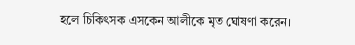হলে চিকিৎসক এসকেন আলীকে মৃত ঘোষণা করেন।